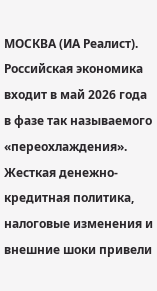МОСКВА (ИА Реалист). Российская экономика входит в май 2026 года в фазе так называемого «переохлаждения». Жесткая денежно-кредитная политика, налоговые изменения и внешние шоки привели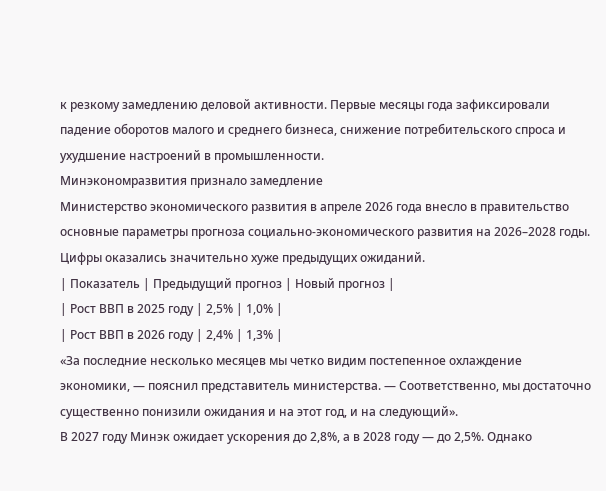к резкому замедлению деловой активности. Первые месяцы года зафиксировали падение оборотов малого и среднего бизнеса, снижение потребительского спроса и ухудшение настроений в промышленности.
Минэкономразвития признало замедление
Министерство экономического развития в апреле 2026 года внесло в правительство основные параметры прогноза социально-экономического развития на 2026–2028 годы. Цифры оказались значительно хуже предыдущих ожиданий.
| Показатель | Предыдущий прогноз | Новый прогноз |
| Рост ВВП в 2025 году | 2,5% | 1,0% |
| Рост ВВП в 2026 году | 2,4% | 1,3% |
«За последние несколько месяцев мы четко видим постепенное охлаждение экономики, — пояснил представитель министерства. — Соответственно, мы достаточно существенно понизили ожидания и на этот год, и на следующий».
В 2027 году Минэк ожидает ускорения до 2,8%, а в 2028 году — до 2,5%. Однако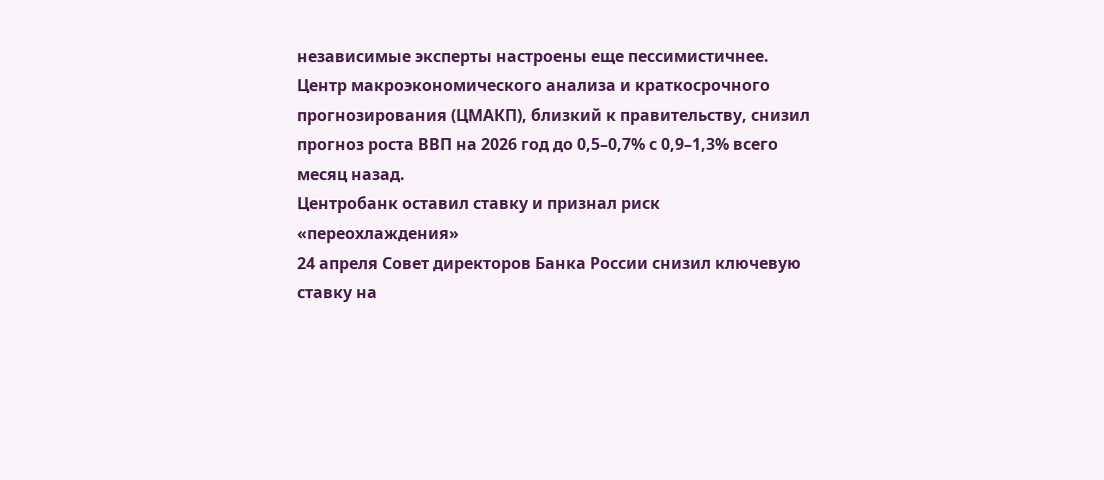независимые эксперты настроены еще пессимистичнее. Центр макроэкономического анализа и краткосрочного прогнозирования (ЦМАКП), близкий к правительству, снизил прогноз роста ВВП на 2026 год до 0,5–0,7% с 0,9–1,3% всего месяц назад.
Центробанк оставил ставку и признал риск «переохлаждения»
24 апреля Совет директоров Банка России снизил ключевую ставку на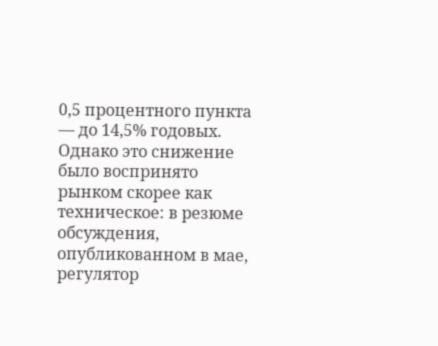0,5 процентного пункта — до 14,5% годовых. Однако это снижение было воспринято рынком скорее как техническое: в резюме обсуждения, опубликованном в мае, регулятор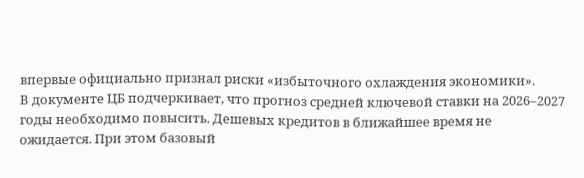впервые официально признал риски «избыточного охлаждения экономики».
В документе ЦБ подчеркивает, что прогноз средней ключевой ставки на 2026–2027 годы необходимо повысить. Дешевых кредитов в ближайшее время не ожидается. При этом базовый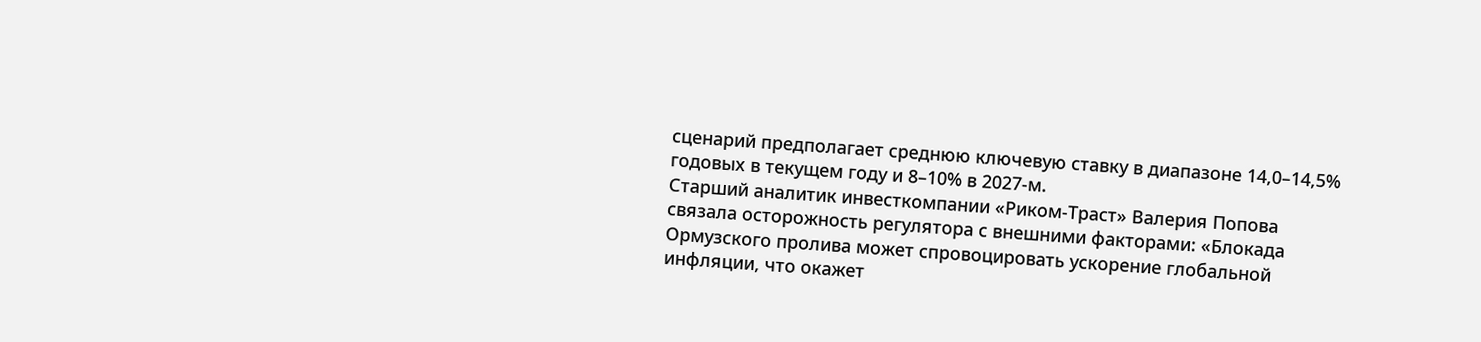сценарий предполагает среднюю ключевую ставку в диапазоне 14,0–14,5% годовых в текущем году и 8–10% в 2027-м.
Старший аналитик инвесткомпании «Риком-Траст» Валерия Попова связала осторожность регулятора с внешними факторами: «Блокада Ормузского пролива может спровоцировать ускорение глобальной инфляции, что окажет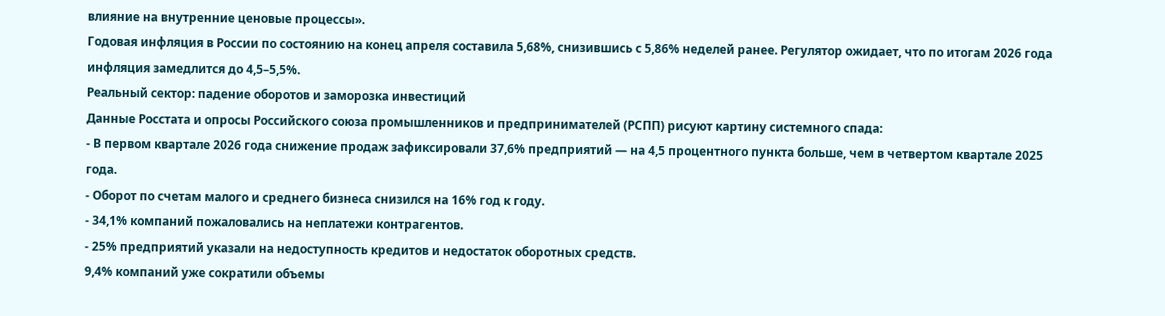влияние на внутренние ценовые процессы».
Годовая инфляция в России по состоянию на конец апреля составила 5,68%, снизившись с 5,86% неделей ранее. Регулятор ожидает, что по итогам 2026 года инфляция замедлится до 4,5–5,5%.
Реальный сектор: падение оборотов и заморозка инвестиций
Данные Росстата и опросы Российского союза промышленников и предпринимателей (РСПП) рисуют картину системного спада:
- В первом квартале 2026 года снижение продаж зафиксировали 37,6% предприятий — на 4,5 процентного пункта больше, чем в четвертом квартале 2025 года.
- Оборот по счетам малого и среднего бизнеса снизился на 16% год к году.
- 34,1% компаний пожаловались на неплатежи контрагентов.
- 25% предприятий указали на недоступность кредитов и недостаток оборотных средств.
9,4% компаний уже сократили объемы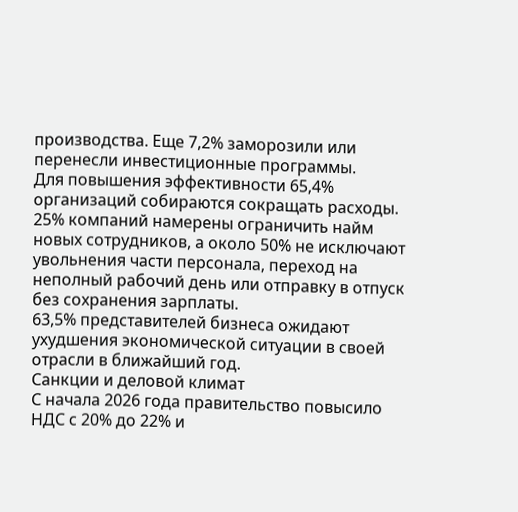производства. Еще 7,2% заморозили или перенесли инвестиционные программы.
Для повышения эффективности 65,4% организаций собираются сокращать расходы. 25% компаний намерены ограничить найм новых сотрудников, а около 50% не исключают увольнения части персонала, переход на неполный рабочий день или отправку в отпуск без сохранения зарплаты.
63,5% представителей бизнеса ожидают ухудшения экономической ситуации в своей отрасли в ближайший год.
Санкции и деловой климат
С начала 2026 года правительство повысило НДС с 20% до 22% и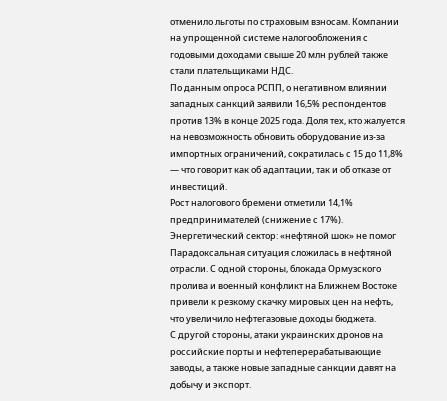отменило льготы по страховым взносам. Компании на упрощенной системе налогообложения с годовыми доходами свыше 20 млн рублей также стали плательщиками НДС.
По данным опроса РСПП, о негативном влиянии западных санкций заявили 16,5% респондентов против 13% в конце 2025 года. Доля тех, кто жалуется на невозможность обновить оборудование из-за импортных ограничений, сократилась с 15 до 11,8% — что говорит как об адаптации, так и об отказе от инвестиций.
Рост налогового бремени отметили 14,1% предпринимателей (снижение с 17%).
Энергетический сектор: «нефтяной шок» не помог
Парадоксальная ситуация сложилась в нефтяной отрасли. С одной стороны, блокада Ормузского пролива и военный конфликт на Ближнем Востоке привели к резкому скачку мировых цен на нефть, что увеличило нефтегазовые доходы бюджета.
С другой стороны, атаки украинских дронов на российские порты и нефтеперерабатывающие заводы, а также новые западные санкции давят на добычу и экспорт.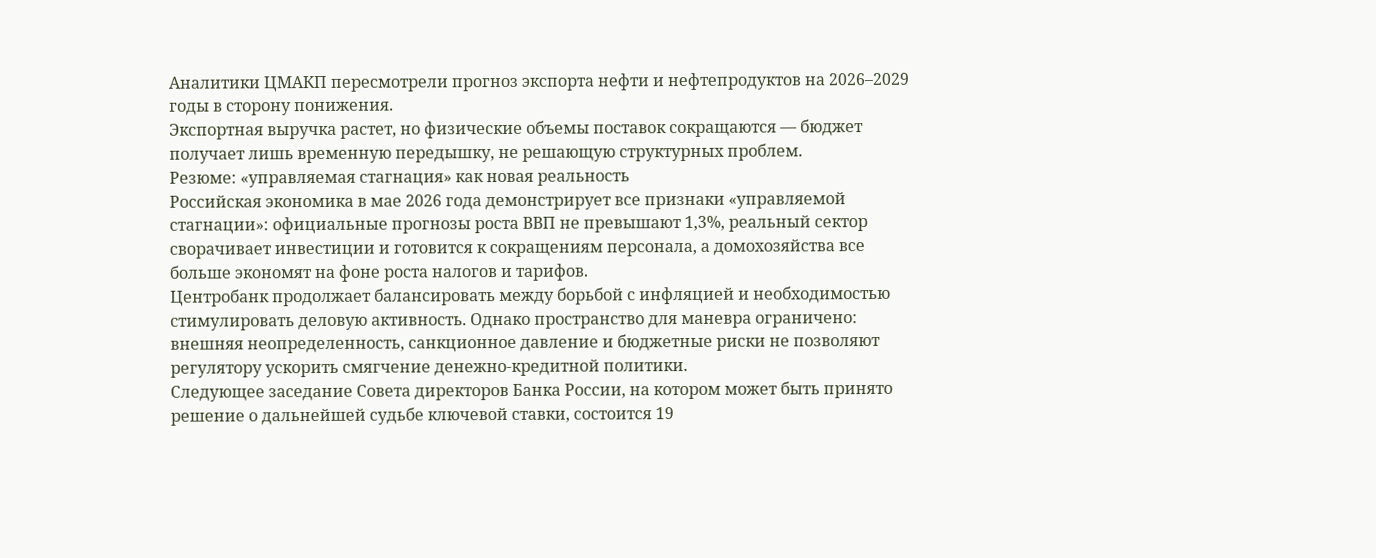Аналитики ЦМАКП пересмотрели прогноз экспорта нефти и нефтепродуктов на 2026–2029 годы в сторону понижения.
Экспортная выручка растет, но физические объемы поставок сокращаются — бюджет получает лишь временную передышку, не решающую структурных проблем.
Резюме: «управляемая стагнация» как новая реальность
Российская экономика в мае 2026 года демонстрирует все признаки «управляемой стагнации»: официальные прогнозы роста ВВП не превышают 1,3%, реальный сектор сворачивает инвестиции и готовится к сокращениям персонала, а домохозяйства все больше экономят на фоне роста налогов и тарифов.
Центробанк продолжает балансировать между борьбой с инфляцией и необходимостью стимулировать деловую активность. Однако пространство для маневра ограничено: внешняя неопределенность, санкционное давление и бюджетные риски не позволяют регулятору ускорить смягчение денежно-кредитной политики.
Следующее заседание Совета директоров Банка России, на котором может быть принято решение о дальнейшей судьбе ключевой ставки, состоится 19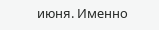июня. Именно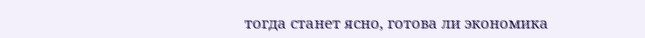тогда станет ясно, готова ли экономика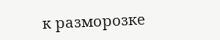к разморозке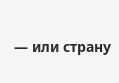— или страну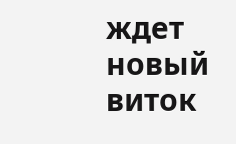ждет новый виток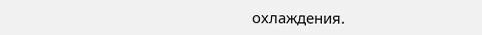охлаждения.